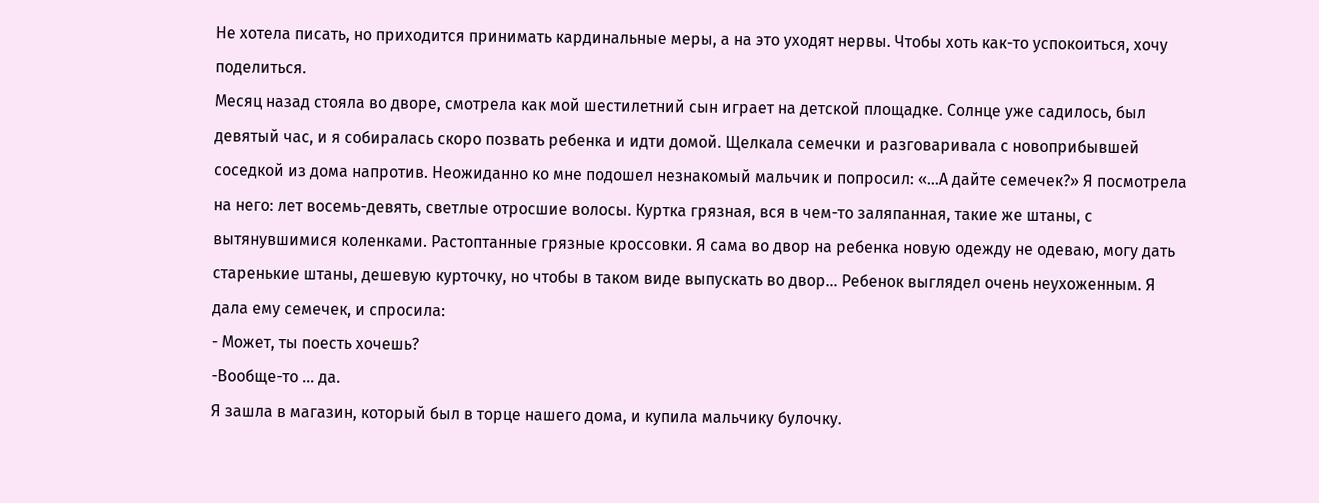Не хотела писать, но приходится принимать кардинальные меры, а на это уходят нервы. Чтобы хоть как-то успокоиться, хочу поделиться.
Месяц назад стояла во дворе, смотрела как мой шестилетний сын играет на детской площадке. Солнце уже садилось, был девятый час, и я собиралась скоро позвать ребенка и идти домой. Щелкала семечки и разговаривала с новоприбывшей соседкой из дома напротив. Неожиданно ко мне подошел незнакомый мальчик и попросил: «…А дайте семечек?» Я посмотрела на него: лет восемь-девять, светлые отросшие волосы. Куртка грязная, вся в чем-то заляпанная, такие же штаны, с вытянувшимися коленками. Растоптанные грязные кроссовки. Я сама во двор на ребенка новую одежду не одеваю, могу дать старенькие штаны, дешевую курточку, но чтобы в таком виде выпускать во двор… Ребенок выглядел очень неухоженным. Я дала ему семечек, и спросила:
- Может, ты поесть хочешь?
-Вообще-то … да.
Я зашла в магазин, который был в торце нашего дома, и купила мальчику булочку.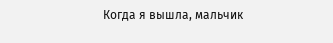Когда я вышла, мальчик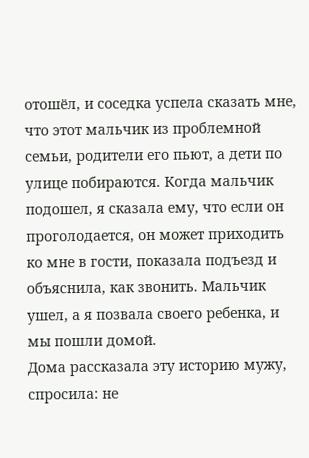отошёл, и соседка успела сказать мне, что этот мальчик из проблемной семьи, родители его пьют, а дети по улице побираются. Когда мальчик подошел, я сказала ему, что если он проголодается, он может приходить ко мне в гости, показала подъезд и объяснила, как звонить. Мальчик ушел, а я позвала своего ребенка, и мы пошли домой.
Дома рассказала эту историю мужу, спросила: не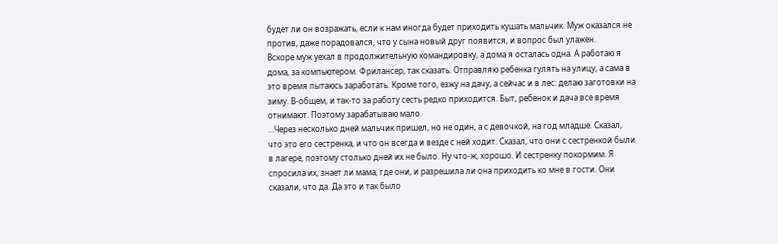будет ли он возражать, если к нам иногда будет приходить кушать мальчик. Муж оказался не против, даже порадовался, что у сына новый друг появится, и вопрос был улажен.
Вскоре муж уехал в продолжительную командировку, а дома я осталась одна. А работаю я дома, за компьютером. Фрилансер, так сказать. Отправляю ребенка гулять на улицу, а сама в это время пытаюсь заработать. Кроме того, езжу на дачу, а сейчас и в лес: делаю заготовки на зиму. В-общем, и так-то за работу сесть редко приходится. Быт, ребенок и дача все время отнимают. Поэтому зарабатываю мало.
...Через несколько дней мальчик пришел, но не один, а с девочкой, на год младше. Сказал, что это его сестренка, и что он всегда и везде с ней ходит. Сказал, что они с сестренкой были в лагере, поэтому столько дней их не было. Ну что-ж, хорошо. И сестренку покормим. Я спросила их, знает ли мама, где они, и разрешила ли она приходить ко мне в гости. Они сказали, что да. Да это и так было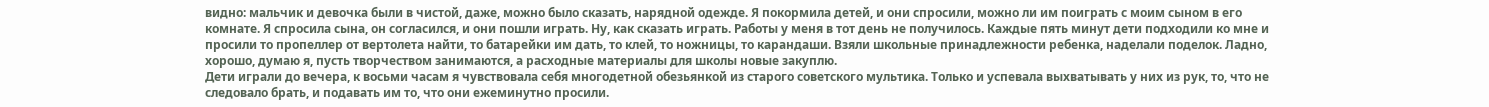видно: мальчик и девочка были в чистой, даже, можно было сказать, нарядной одежде. Я покормила детей, и они спросили, можно ли им поиграть с моим сыном в его комнате. Я спросила сына, он согласился, и они пошли играть. Ну, как сказать играть. Работы у меня в тот день не получилось. Каждые пять минут дети подходили ко мне и просили то пропеллер от вертолета найти, то батарейки им дать, то клей, то ножницы, то карандаши. Взяли школьные принадлежности ребенка, наделали поделок. Ладно, хорошо, думаю я, пусть творчеством занимаются, а расходные материалы для школы новые закуплю.
Дети играли до вечера, к восьми часам я чувствовала себя многодетной обезьянкой из старого советского мультика. Только и успевала выхватывать у них из рук, то, что не следовало брать, и подавать им то, что они ежеминутно просили.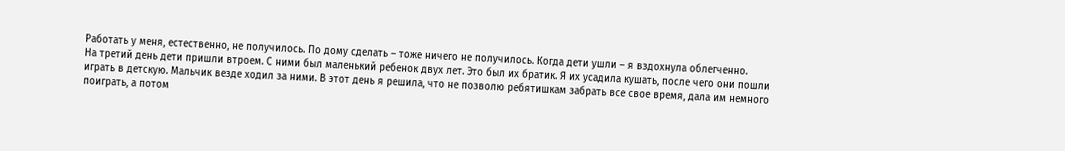Работать у меня, естественно, не получилось. По дому сделать – тоже ничего не получилось. Когда дети ушли – я вздохнула облегченно.
На третий день дети пришли втроем. С ними был маленький ребенок двух лет. Это был их братик. Я их усадила кушать, после чего они пошли играть в детскую. Мальчик везде ходил за ними. В этот день я решила, что не позволю ребятишкам забрать все свое время, дала им немного поиграть, а потом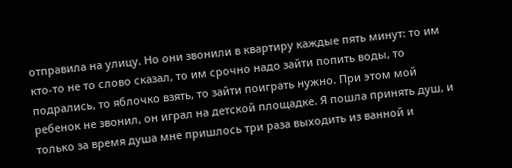отправила на улицу. Но они звонили в квартиру каждые пять минут: то им кто-то не то слово сказал, то им срочно надо зайти попить воды, то подрались, то яблочко взять, то зайти поиграть нужно. При этом мой ребенок не звонил, он играл на детской площадке. Я пошла принять душ, и только за время душа мне пришлось три раза выходить из ванной и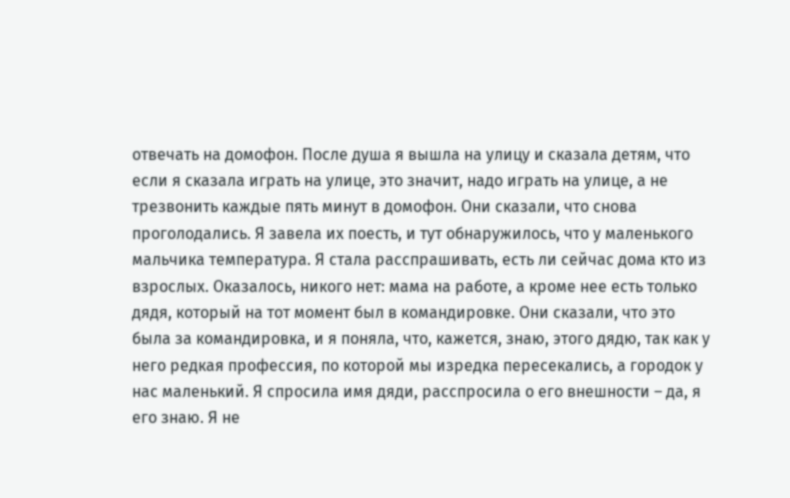отвечать на домофон. После душа я вышла на улицу и сказала детям, что если я сказала играть на улице, это значит, надо играть на улице, а не трезвонить каждые пять минут в домофон. Они сказали, что снова проголодались. Я завела их поесть, и тут обнаружилось, что у маленького мальчика температура. Я стала расспрашивать, есть ли сейчас дома кто из взрослых. Оказалось, никого нет: мама на работе, а кроме нее есть только дядя, который на тот момент был в командировке. Они сказали, что это была за командировка, и я поняла, что, кажется, знаю, этого дядю, так как у него редкая профессия, по которой мы изредка пересекались, а городок у нас маленький. Я спросила имя дяди, расспросила о его внешности – да, я его знаю. Я не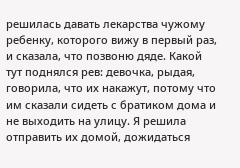решилась давать лекарства чужому ребенку, которого вижу в первый раз, и сказала, что позвоню дяде. Какой тут поднялся рев: девочка, рыдая, говорила, что их накажут, потому что им сказали сидеть с братиком дома и не выходить на улицу. Я решила отправить их домой, дожидаться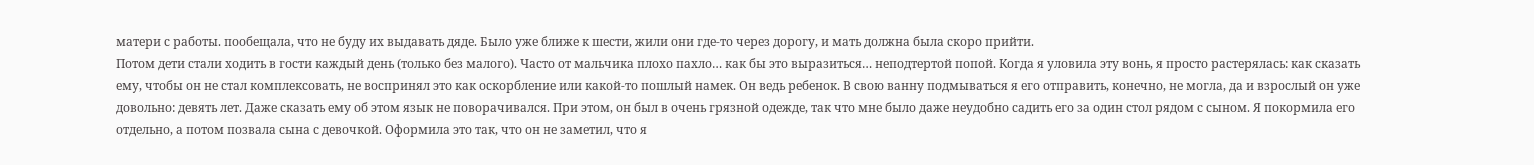матери с работы. пообещала, что не буду их выдавать дяде. Было уже ближе к шести, жили они где-то через дорогу, и мать должна была скоро прийти.
Потом дети стали ходить в гости каждый день (только без малого). Часто от мальчика плохо пахло… как бы это выразиться… неподтертой попой. Когда я уловила эту вонь, я просто растерялась: как сказать ему, чтобы он не стал комплексовать, не воспринял это как оскорбление или какой-то пошлый намек. Он ведь ребенок. В свою ванну подмываться я его отправить, конечно, не могла, да и взрослый он уже довольно: девять лет. Даже сказать ему об этом язык не поворачивался. При этом, он был в очень грязной одежде, так что мне было даже неудобно садить его за один стол рядом с сыном. Я покормила его отдельно, а потом позвала сына с девочкой. Оформила это так, что он не заметил, что я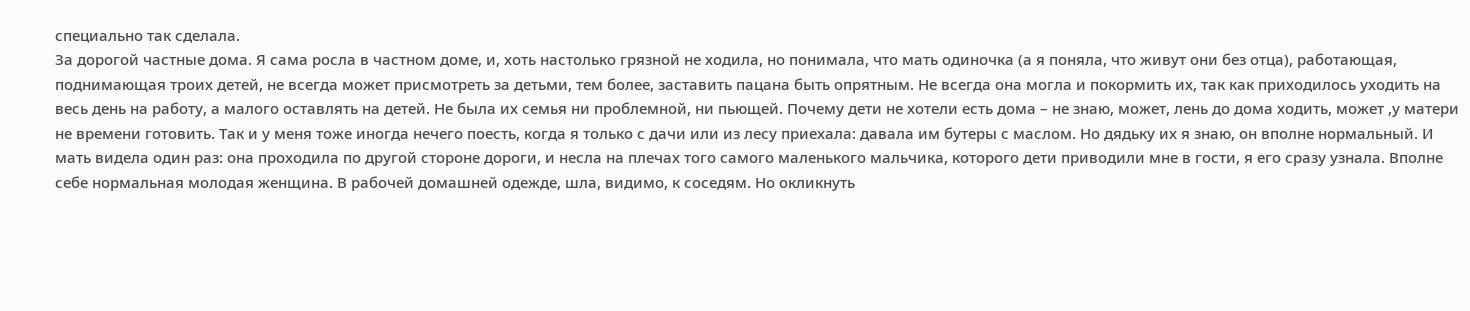специально так сделала.
За дорогой частные дома. Я сама росла в частном доме, и, хоть настолько грязной не ходила, но понимала, что мать одиночка (а я поняла, что живут они без отца), работающая, поднимающая троих детей, не всегда может присмотреть за детьми, тем более, заставить пацана быть опрятным. Не всегда она могла и покормить их, так как приходилось уходить на весь день на работу, а малого оставлять на детей. Не была их семья ни проблемной, ни пьющей. Почему дети не хотели есть дома – не знаю, может, лень до дома ходить, может ,у матери не времени готовить. Так и у меня тоже иногда нечего поесть, когда я только с дачи или из лесу приехала: давала им бутеры с маслом. Но дядьку их я знаю, он вполне нормальный. И мать видела один раз: она проходила по другой стороне дороги, и несла на плечах того самого маленького мальчика, которого дети приводили мне в гости, я его сразу узнала. Вполне себе нормальная молодая женщина. В рабочей домашней одежде, шла, видимо, к соседям. Но окликнуть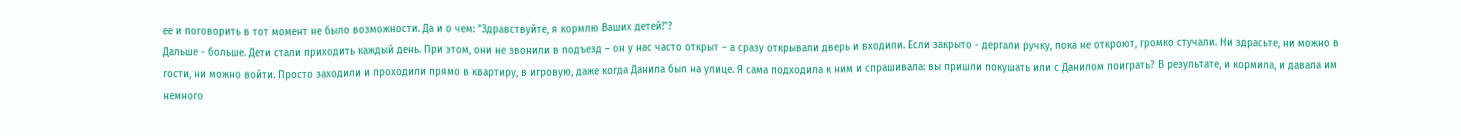ее и поговорить в тот момент не было возможности. Да и о чем: "Здравствуйте, я кормлю Ваших детей!"?
Дальше - больше. Дети стали приходить каждый день. При этом, они не звонили в подъезд – он у нас часто открыт – а сразу открывали дверь и входили. Если закрыто - дергали ручку, пока не откроют, громко стучали. Ни здрасьте, ни можно в гости, ни можно войти. Просто заходили и проходили прямо в квартиру, в игровую, даже когда Данила был на улице. Я сама подходила к ним и спрашивала: вы пришли покушать или с Данилом поиграть? В результате, и кормила, и давала им немного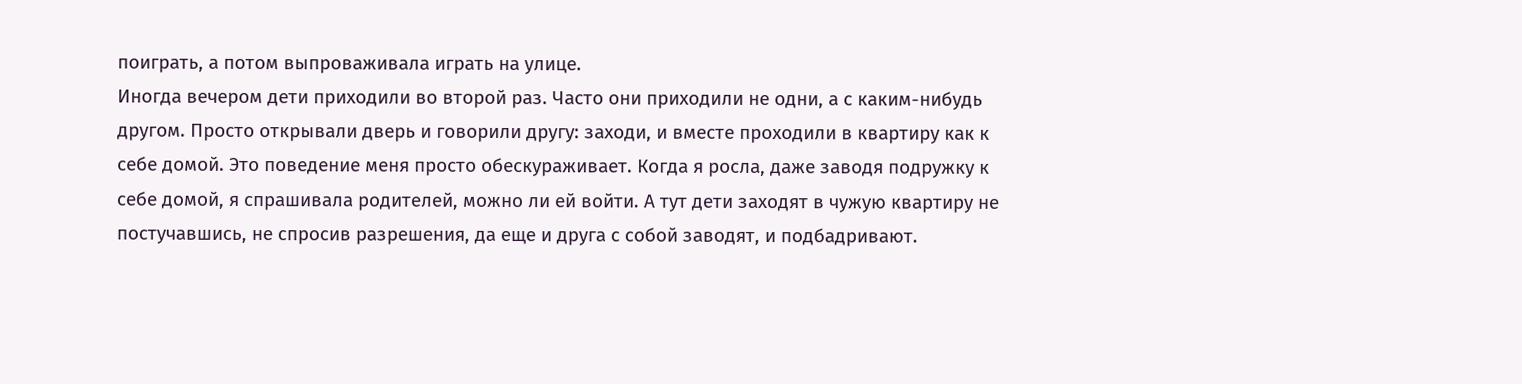поиграть, а потом выпроваживала играть на улице.
Иногда вечером дети приходили во второй раз. Часто они приходили не одни, а с каким-нибудь другом. Просто открывали дверь и говорили другу: заходи, и вместе проходили в квартиру как к себе домой. Это поведение меня просто обескураживает. Когда я росла, даже заводя подружку к себе домой, я спрашивала родителей, можно ли ей войти. А тут дети заходят в чужую квартиру не постучавшись, не спросив разрешения, да еще и друга с собой заводят, и подбадривают.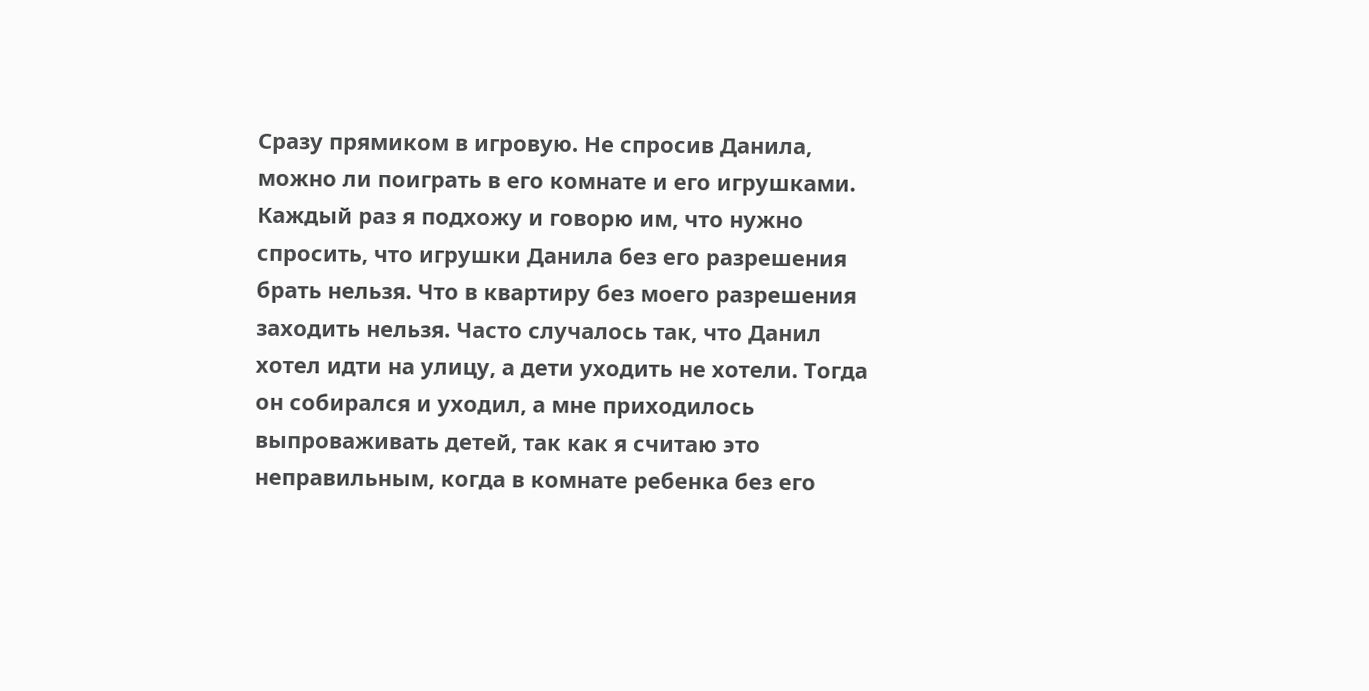Сразу прямиком в игровую. Не спросив Данила, можно ли поиграть в его комнате и его игрушками. Каждый раз я подхожу и говорю им, что нужно спросить, что игрушки Данила без его разрешения брать нельзя. Что в квартиру без моего разрешения заходить нельзя. Часто случалось так, что Данил хотел идти на улицу, а дети уходить не хотели. Тогда он собирался и уходил, а мне приходилось выпроваживать детей, так как я считаю это неправильным, когда в комнате ребенка без его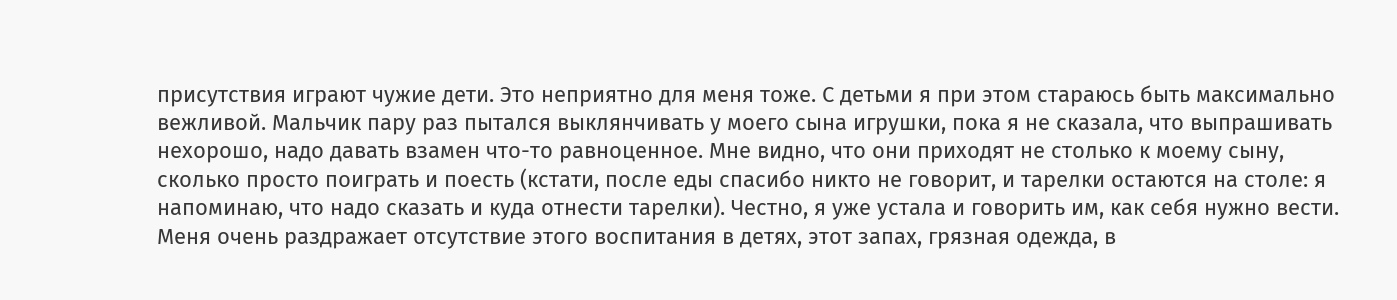присутствия играют чужие дети. Это неприятно для меня тоже. С детьми я при этом стараюсь быть максимально вежливой. Мальчик пару раз пытался выклянчивать у моего сына игрушки, пока я не сказала, что выпрашивать нехорошо, надо давать взамен что-то равноценное. Мне видно, что они приходят не столько к моему сыну, сколько просто поиграть и поесть (кстати, после еды спасибо никто не говорит, и тарелки остаются на столе: я напоминаю, что надо сказать и куда отнести тарелки). Честно, я уже устала и говорить им, как себя нужно вести. Меня очень раздражает отсутствие этого воспитания в детях, этот запах, грязная одежда, в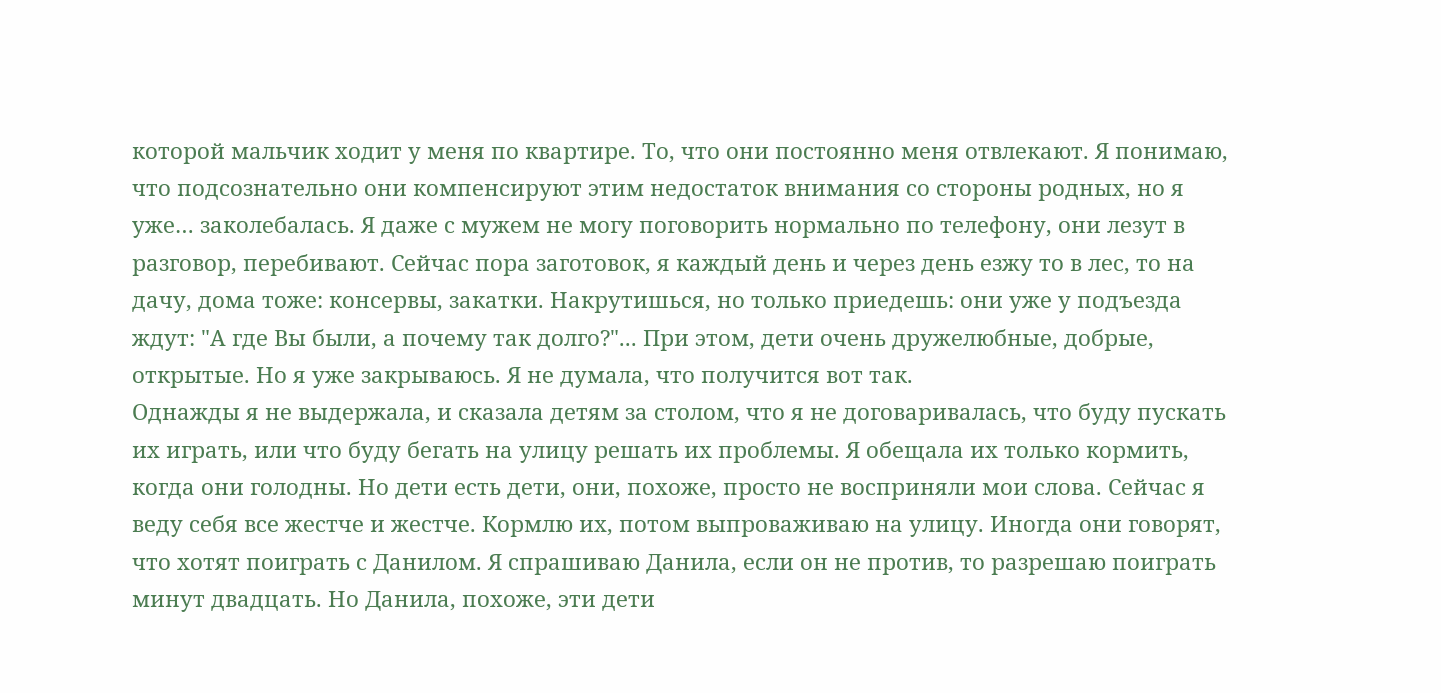которой мальчик ходит у меня по квартире. То, что они постоянно меня отвлекают. Я понимаю, что подсознательно они компенсируют этим недостаток внимания со стороны родных, но я уже… заколебалась. Я даже с мужем не могу поговорить нормально по телефону, они лезут в разговор, перебивают. Сейчас пора заготовок, я каждый день и через день езжу то в лес, то на дачу, дома тоже: консервы, закатки. Накрутишься, но только приедешь: они уже у подъезда ждут: "А где Вы были, а почему так долго?"... При этом, дети очень дружелюбные, добрые, открытые. Но я уже закрываюсь. Я не думала, что получится вот так.
Однажды я не выдержала, и сказала детям за столом, что я не договаривалась, что буду пускать их играть, или что буду бегать на улицу решать их проблемы. Я обещала их только кормить, когда они голодны. Но дети есть дети, они, похоже, просто не восприняли мои слова. Сейчас я веду себя все жестче и жестче. Кормлю их, потом выпроваживаю на улицу. Иногда они говорят, что хотят поиграть с Данилом. Я спрашиваю Данила, если он не против, то разрешаю поиграть минут двадцать. Но Данила, похоже, эти дети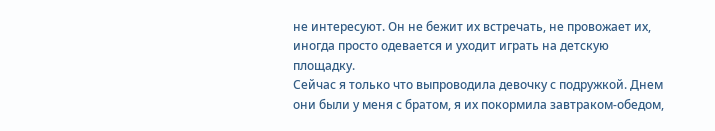не интересуют. Он не бежит их встречать, не провожает их, иногда просто одевается и уходит играть на детскую площадку.
Сейчас я только что выпроводила девочку с подружкой. Днем они были у меня с братом, я их покормила завтраком-обедом,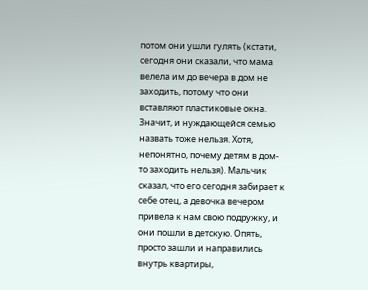потом они ушли гулять (кстати, сегодня они сказали, что мама велела им до вечера в дом не заходить, потому что они вставляют пластиковые окна. Значит, и нуждающейся семью назвать тоже нельзя. Хотя, непонятно, почему детям в дом-то заходить нельзя). Мальчик сказал, что его сегодня забирает к себе отец, а девочка вечером привела к нам свою подружку, и они пошли в детскую. Опять, просто зашли и направились внутрь квартиры,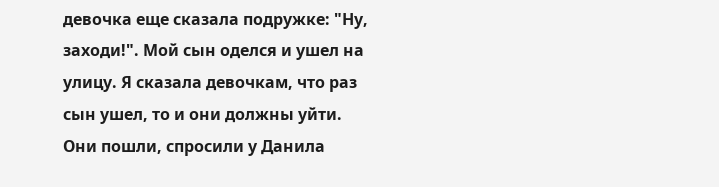девочка еще сказала подружке: "Ну, заходи!". Мой сын оделся и ушел на улицу. Я сказала девочкам, что раз сын ушел, то и они должны уйти. Они пошли, спросили у Данила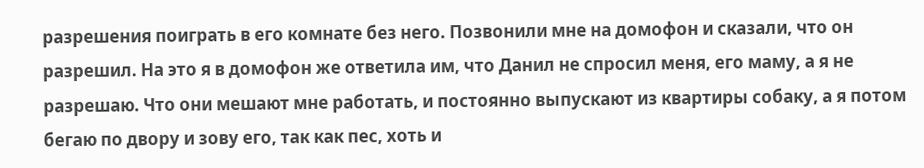разрешения поиграть в его комнате без него. Позвонили мне на домофон и сказали, что он разрешил. На это я в домофон же ответила им, что Данил не спросил меня, его маму, а я не разрешаю. Что они мешают мне работать, и постоянно выпускают из квартиры собаку, а я потом бегаю по двору и зову его, так как пес, хоть и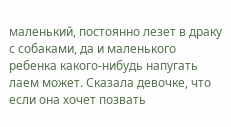маленький, постоянно лезет в драку с собаками, да и маленького ребенка какого-нибудь напугать лаем может. Сказала девочке, что если она хочет позвать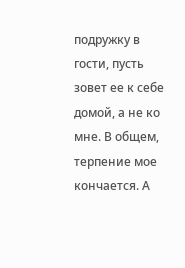подружку в гости, пусть зовет ее к себе домой, а не ко мне. В общем, терпение мое кончается. А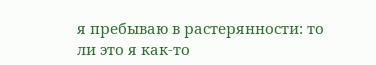я пребываю в растерянности: то ли это я как-то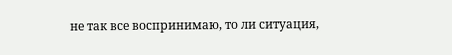не так все воспринимаю, то ли ситуация,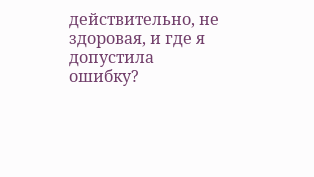действительно, не здоровая, и где я допустила ошибку?